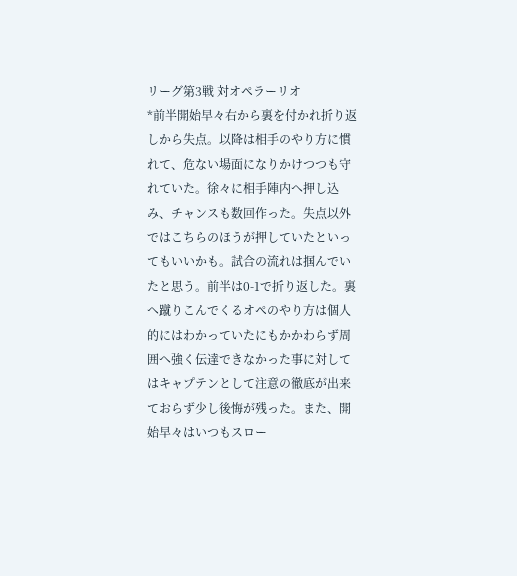リーグ第3戦 対オペラーリオ
*前半開始早々右から裏を付かれ折り返しから失点。以降は相手のやり方に慣れて、危ない場面になりかけつつも守れていた。徐々に相手陣内へ押し込み、チャンスも数回作った。失点以外ではこちらのほうが押していたといってもいいかも。試合の流れは掴んでいたと思う。前半は0-1で折り返した。裏へ蹴りこんでくるオペのやり方は個人的にはわかっていたにもかかわらず周囲へ強く伝達できなかった事に対してはキャプテンとして注意の徹底が出来ておらず少し後悔が残った。また、開始早々はいつもスロー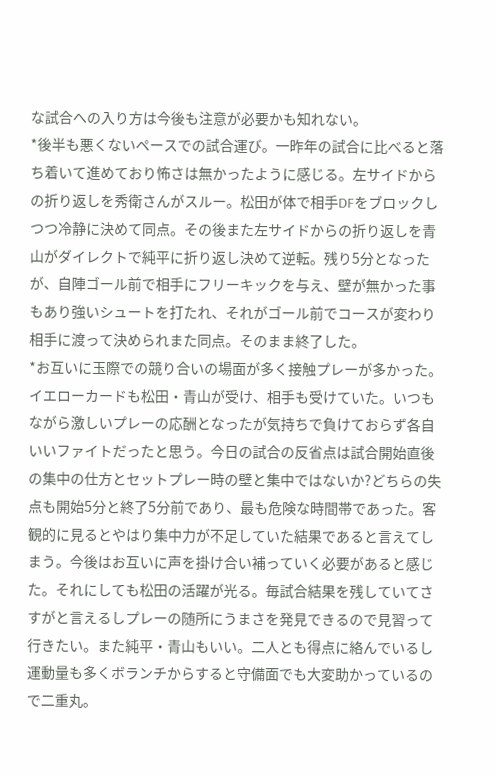な試合への入り方は今後も注意が必要かも知れない。
*後半も悪くないペースでの試合運び。一昨年の試合に比べると落ち着いて進めており怖さは無かったように感じる。左サイドからの折り返しを秀衛さんがスルー。松田が体で相手DFをブロックしつつ冷静に決めて同点。その後また左サイドからの折り返しを青山がダイレクトで純平に折り返し決めて逆転。残り5分となったが、自陣ゴール前で相手にフリーキックを与え、壁が無かった事もあり強いシュートを打たれ、それがゴール前でコースが変わり相手に渡って決められまた同点。そのまま終了した。
*お互いに玉際での競り合いの場面が多く接触プレーが多かった。イエローカードも松田・青山が受け、相手も受けていた。いつもながら激しいプレーの応酬となったが気持ちで負けておらず各自いいファイトだったと思う。今日の試合の反省点は試合開始直後の集中の仕方とセットプレー時の壁と集中ではないか?どちらの失点も開始5分と終了5分前であり、最も危険な時間帯であった。客観的に見るとやはり集中力が不足していた結果であると言えてしまう。今後はお互いに声を掛け合い補っていく必要があると感じた。それにしても松田の活躍が光る。毎試合結果を残していてさすがと言えるしプレーの随所にうまさを発見できるので見習って行きたい。また純平・青山もいい。二人とも得点に絡んでいるし運動量も多くボランチからすると守備面でも大変助かっているので二重丸。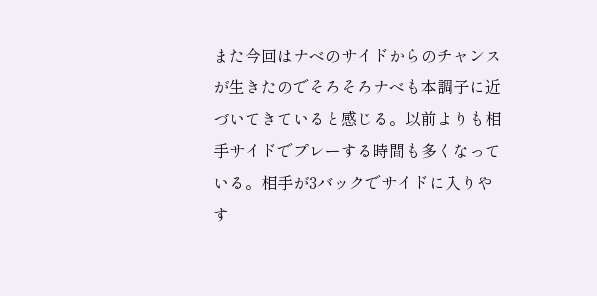また今回はナベのサイドからのチャンスが生きたのでそろそろナベも本調子に近づいてきていると感じる。以前よりも相手サイドでプレーする時間も多くなっている。相手が3バックでサイドに入りやす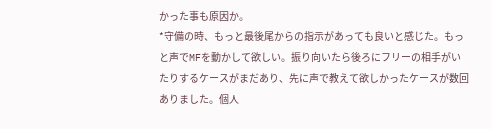かった事も原因か。
*守備の時、もっと最後尾からの指示があっても良いと感じた。もっと声でMFを動かして欲しい。振り向いたら後ろにフリーの相手がいたりするケースがまだあり、先に声で教えて欲しかったケースが数回ありました。個人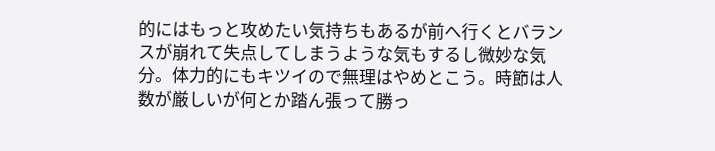的にはもっと攻めたい気持ちもあるが前へ行くとバランスが崩れて失点してしまうような気もするし微妙な気分。体力的にもキツイので無理はやめとこう。時節は人数が厳しいが何とか踏ん張って勝っ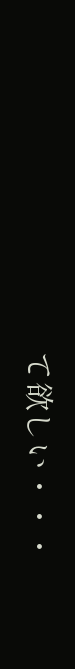て欲しい・・・